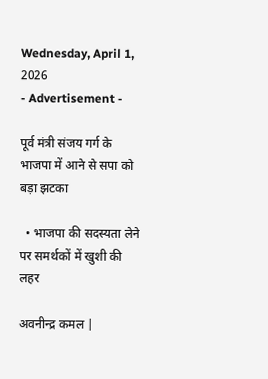Wednesday, April 1, 2026
- Advertisement -

पूर्व मंत्री संजय गर्ग के भाजपा में आने से सपा को बड़ा झटका

  • भाजपा की सदस्यता लेने पर समर्थकों में खुशी की लहर

अवनीन्द्र कमल |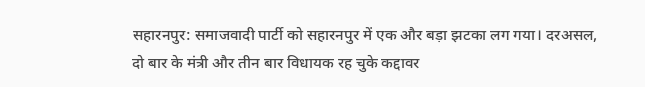सहारनपुर: समाजवादी पार्टी को सहारनपुर में एक और बड़ा झटका लग गया। दरअसल, दो बार के मंत्री और तीन बार विधायक रह चुके कद्दावर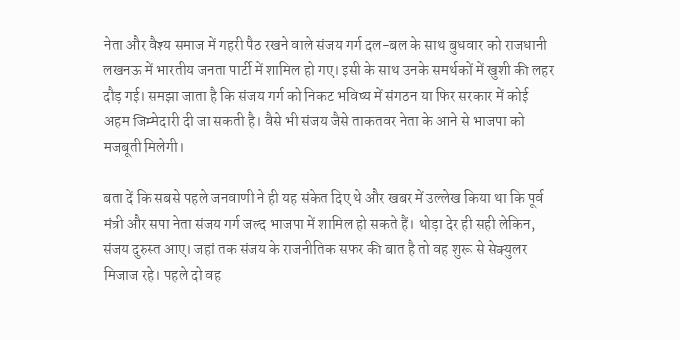नेता और वैश्य समाज में गहरी पैठ रखने वाले संजय गर्ग दल-बल के साथ बुधवार को राजधानी लखनऊ में भारतीय जनता पार्टी में शामिल हो गए। इसी के साथ उनके समर्थकों में खुशी की लहर दौड़ गई। समझा जाता है कि संजय गर्ग को निकट भविष्य में संगठन या फिर सरकार में कोई अहम जिम्मेदारी दी जा सकती है। वैसे भी संजय जैसे ताकतवर नेता के आने से भाजपा को मजबूती मिलेगी।

बता दें कि सबसे पहले जनवाणी ने ही यह संकेत दिए थे और खबर में उल्लेख किया था कि पूर्व मंत्री और सपा नेता संजय गर्ग जल्द भाजपा में शामिल हो सकते हैं। थोड़ा देर ही सही लेकिन, संजय दुरुस्त आए। जहां तक संजय के राजनीतिक सफर की बात है तो वह शुरू से सेक्युलर मिजाज रहे। पहले दो वह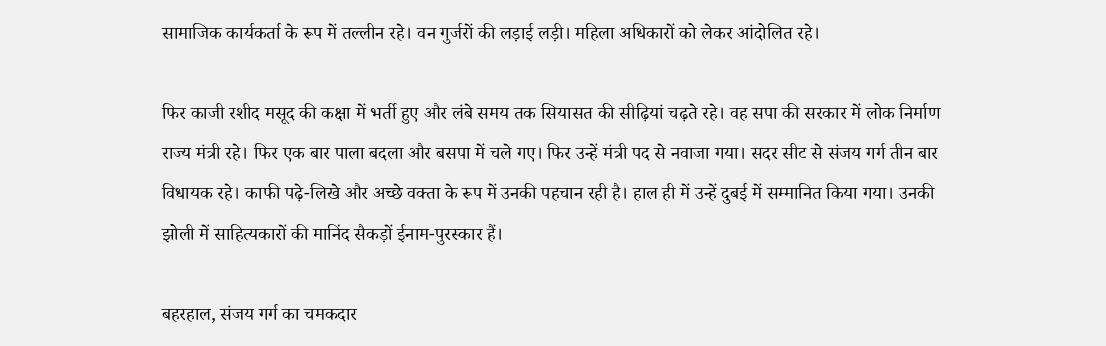सामाजिक कार्यकर्ता के रूप में तल्लीन रहे। वन गुर्जरों की लड़ाई लड़ी। महिला अधिकारों को लेकर आंदोलित रहे।

फिर काजी रशीद मसूद की कक्षा में भर्ती हुए और लंबे समय तक सियासत की सीढ़ियां चढ़ते रहे। वह सपा की सरकार में लोक निर्माण राज्य मंत्री रहे। फिर एक बार पाला बदला और बसपा में चले गए। फिर उन्हें मंत्री पद से नवाजा गया। सदर सीट से संजय गर्ग तीन बार विधायक रहे। काफी पढ़े-लिखे और अच्छे वक्ता के रूप में उनकी पहचान रही है। हाल ही में उन्हें दुबई में सम्मानित किया गया। उनकी झोली में साहित्यकारों की मानिंद सैकड़ों ईनाम-पुरस्कार हैं।

बहरहाल, संजय गर्ग का चमकदार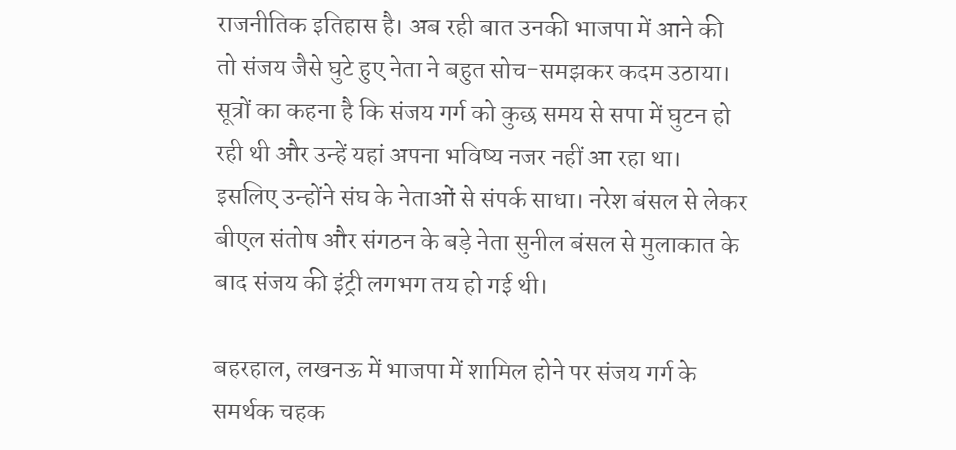राजनीतिक इतिहास है। अब रही बात उनकी भाजपा में आने की तो संजय जैसे घुटे हुए नेता ने बहुत सोच-समझकर कदम उठाया। सूत्रों का कहना है कि संजय गर्ग को कुछ समय से सपा में घुटन हो रही थी और उन्हें यहां अपना भविष्य नजर नहीं आ रहा था। इसलिए उन्होंने संघ के नेताओं से संपर्क साधा। नरेश बंसल से लेकर बीएल संतोष और संगठन के बड़े नेता सुनील बंसल से मुलाकात के बाद संजय की इंट्री लगभग तय हो गई थी।

बहरहाल, लखनऊ में भाजपा में शामिल होने पर संजय गर्ग के समर्थक चहक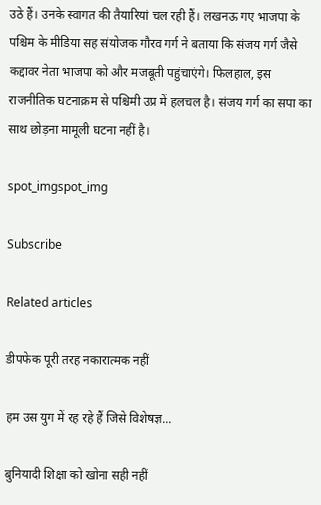उठे हैं। उनके स्वागत की तैयारियां चल रही हैं। लखनऊ गए भाजपा के पश्चिम के मीडिया सह संयोजक गौरव गर्ग ने बताया कि संजय गर्ग जैसे कद्दावर नेता भाजपा को और मजबूती पहुंचाएंगे। फिलहाल, इस राजनीतिक घटनाक्रम से पश्चिमी उप्र में हलचल है। संजय गर्ग का सपा का साथ छोड़ना मामूली घटना नहीं है।

spot_imgspot_img

Subscribe

Related articles

डीपफेक पूरी तरह नकारात्मक नहीं

हम उस युग में रह रहे हैं जिसे विशेषज्ञ...

बुनियादी शिक्षा को खोना सही नहीं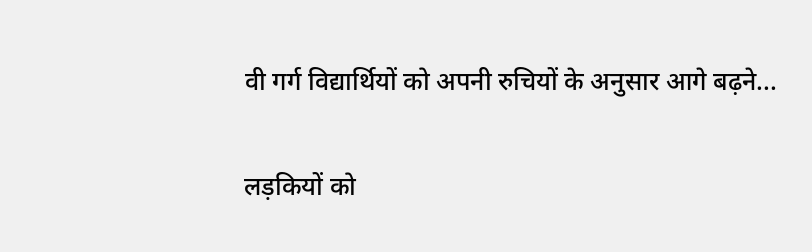वी गर्ग विद्यार्थियों को अपनी रुचियों के अनुसार आगे बढ़ने...

लड़कियों को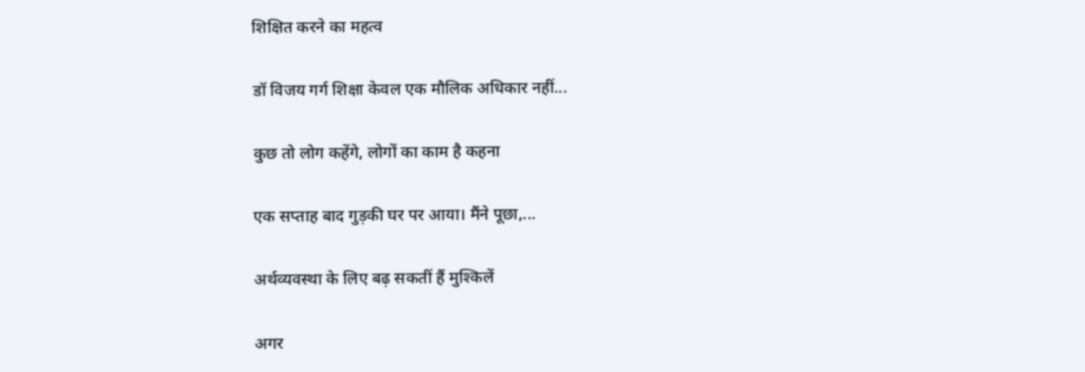शिक्षित करने का महत्व

डॉ विजय गर्ग शिक्षा केवल एक मौलिक अधिकार नहीं...

कुछ तो लोग कहेंगे, लोगों का काम है कहना

एक सप्ताह बाद गुड़की घर पर आया। मैंने पूछा,...

अर्थव्यवस्था के लिए बढ़ सकतीं हैं मुश्किलें

अगर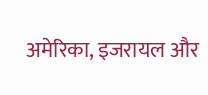अमेरिका, इजरायल और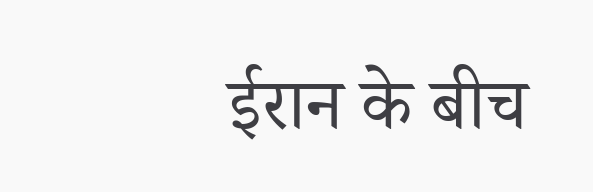ईरान के बीच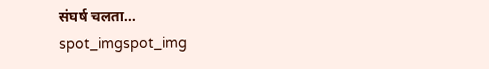संघर्ष चलता...
spot_imgspot_img